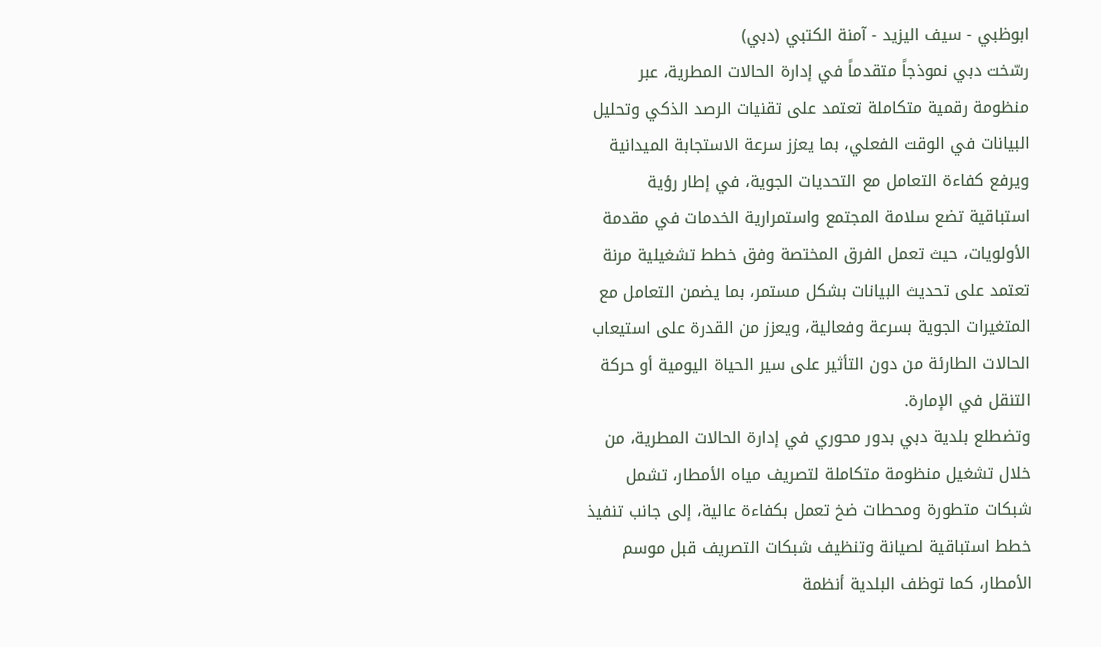ابوظبي - سيف اليزيد - آمنة الكتبي (دبي)
رسّخت دبي نموذجاً متقدماً في إدارة الحالات المطرية، عبر منظومة رقمية متكاملة تعتمد على تقنيات الرصد الذكي وتحليل البيانات في الوقت الفعلي، بما يعزز سرعة الاستجابة الميدانية ويرفع كفاءة التعامل مع التحديات الجوية، في إطار رؤية استباقية تضع سلامة المجتمع واستمرارية الخدمات في مقدمة الأولويات، حيث تعمل الفرق المختصة وفق خطط تشغيلية مرنة تعتمد على تحديث البيانات بشكل مستمر، بما يضمن التعامل مع المتغيرات الجوية بسرعة وفعالية، ويعزز من القدرة على استيعاب الحالات الطارئة من دون التأثير على سير الحياة اليومية أو حركة التنقل في الإمارة.
وتضطلع بلدية دبي بدور محوري في إدارة الحالات المطرية، من خلال تشغيل منظومة متكاملة لتصريف مياه الأمطار، تشمل شبكات متطورة ومحطات ضخ تعمل بكفاءة عالية، إلى جانب تنفيذ خطط استباقية لصيانة وتنظيف شبكات التصريف قبل موسم الأمطار، كما توظف البلدية أنظمة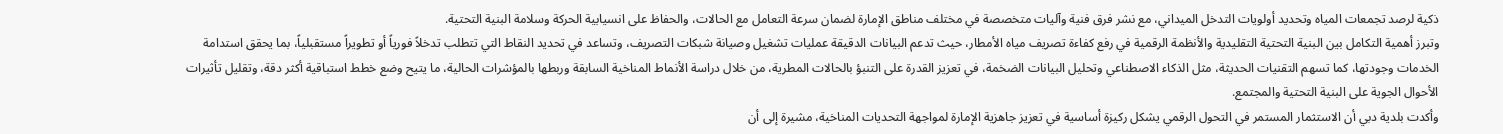ذكية لرصد تجمعات المياه وتحديد أولويات التدخل الميداني، مع نشر فرق فنية وآليات متخصصة في مختلف مناطق الإمارة لضمان سرعة التعامل مع الحالات، والحفاظ على انسيابية الحركة وسلامة البنية التحتية.
وتبرز أهمية التكامل بين البنية التحتية التقليدية والأنظمة الرقمية في رفع كفاءة تصريف مياه الأمطار، حيث تدعم البيانات الدقيقة عمليات تشغيل وصيانة شبكات التصريف، وتساعد في تحديد النقاط التي تتطلب تدخلاً فورياً أو تطويراً مستقبلياً، بما يحقق استدامة الخدمات وجودتها، كما تسهم التقنيات الحديثة، مثل الذكاء الاصطناعي وتحليل البيانات الضخمة، في تعزيز القدرة على التنبؤ بالحالات المطرية، من خلال دراسة الأنماط المناخية السابقة وربطها بالمؤشرات الحالية، ما يتيح وضع خطط استباقية أكثر دقة، وتقليل تأثيرات الأحوال الجوية على البنية التحتية والمجتمع.
وأكدت بلدية دبي أن الاستثمار المستمر في التحول الرقمي يشكل ركيزة أساسية في تعزيز جاهزية الإمارة لمواجهة التحديات المناخية، مشيرة إلى أن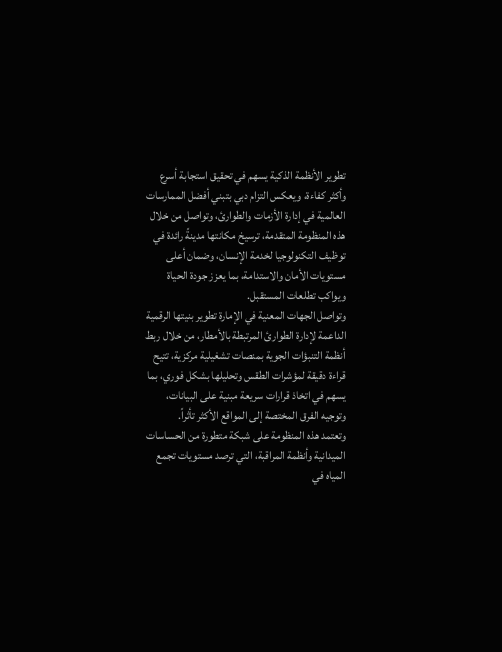تطوير الأنظمة الذكية يسهم في تحقيق استجابة أسرع وأكثر كفاءة، ويعكس التزام دبي بتبني أفضل الممارسات العالمية في إدارة الأزمات والطوارئ، وتواصل من خلال هذه المنظومة المتقدمة، ترسيخ مكانتها مدينةً رائدة في توظيف التكنولوجيا لخدمة الإنسان، وضمان أعلى مستويات الأمان والاستدامة، بما يعزز جودة الحياة ويواكب تطلعات المستقبل.
وتواصل الجهات المعنية في الإمارة تطوير بنيتها الرقمية الداعمة لإدارة الطوارئ المرتبطة بالأمطار، من خلال ربط أنظمة التنبؤات الجوية بمنصات تشغيلية مركزية، تتيح قراءة دقيقة لمؤشرات الطقس وتحليلها بشكل فوري، بما يسهم في اتخاذ قرارات سريعة مبنية على البيانات، وتوجيه الفرق المختصة إلى المواقع الأكثر تأثراً.
وتعتمد هذه المنظومة على شبكة متطورة من الحساسات الميدانية وأنظمة المراقبة، التي ترصد مستويات تجمع المياه في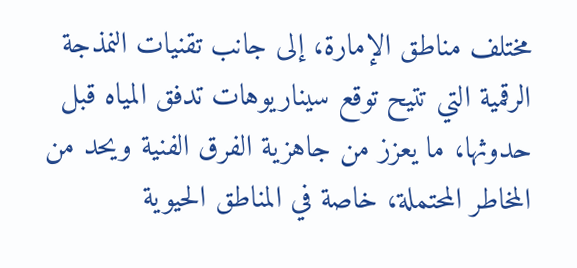مختلف مناطق الإمارة، إلى جانب تقنيات النمذجة الرقمية التي تتيح توقع سيناريوهات تدفق المياه قبل حدوثها، ما يعزز من جاهزية الفرق الفنية ويحد من المخاطر المحتملة، خاصة في المناطق الحيوية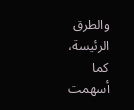والطرق الرئيسة، كما أسهمت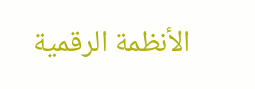الأنظمة الرقمية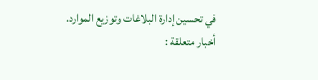في تحسين إدارة البلاغات وتوزيع الموارد.
أخبار متعلقة :